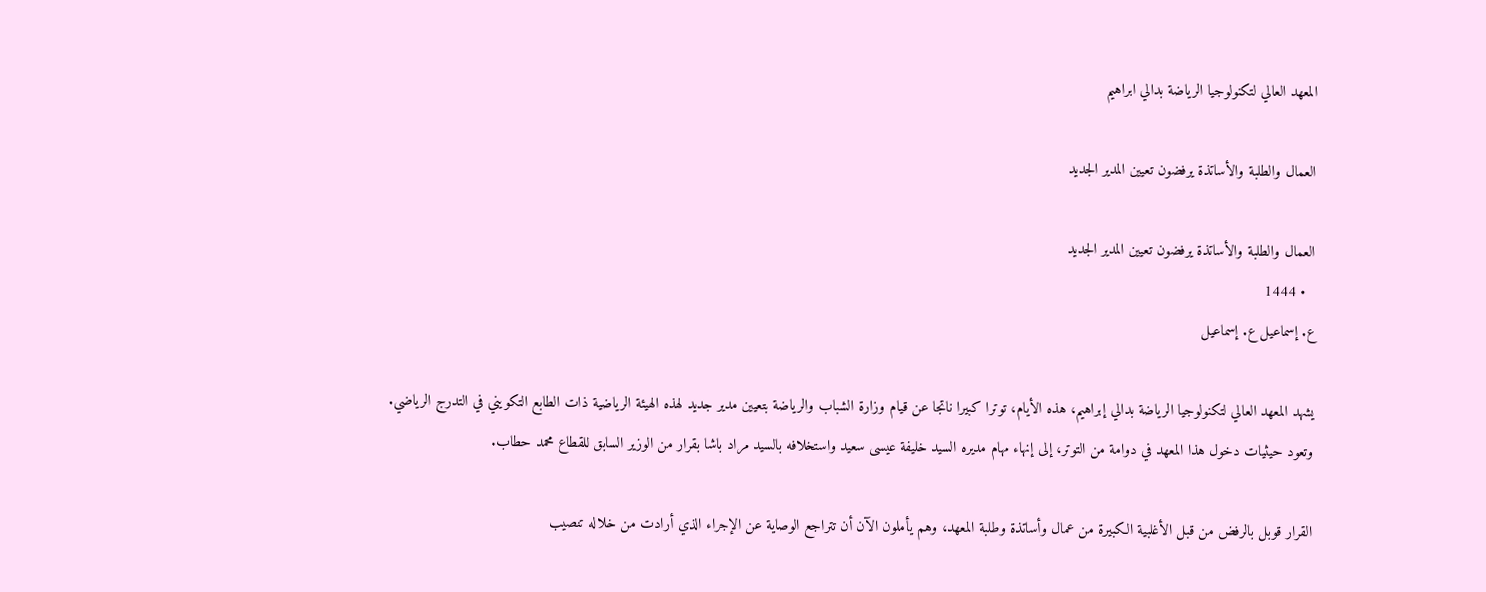المعهد العالي لتكنولوجيا الرياضة بدالي ابراهيم

العمال والطلبة والأساتذة يرفضون تعيين المدير الجديد

العمال والطلبة والأساتذة يرفضون تعيين المدير الجديد
  • 1444
ع. إسماعيل ع. إسماعيل

يشهد المعهد العالي لتكنولوجيا الرياضة بدالي إبراهيم، هذه الأيام، توترا كبيرا ناتجا عن قيام وزارة الشباب والرياضة بتعيين مدير جديد لهذه الهيئة الرياضية ذات الطابع التكويني في التدرج الرياضي. وتعود حيثيات دخول هذا المعهد في دوامة من التوتر، إلى إنهاء مهام مديره السيد خليفة عيسى سعيد واستخلافه بالسيد مراد باشا بقرار من الوزير السابق للقطاع محمد حطاب.

القرار قوبل بالرفض من قبل الأغلبية الكبيرة من عمال وأساتذة وطلبة المعهد، وهم يأملون الآن أن تتراجع الوصاية عن الإجراء الذي أرادت من خلاله تنصيب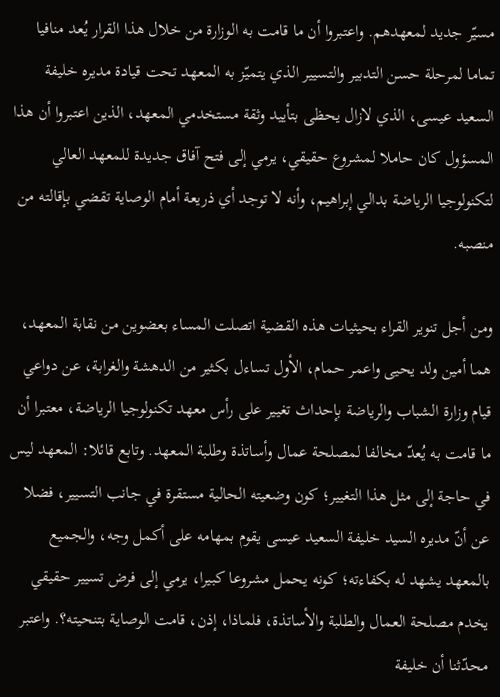مسيّر جديد لمعهدهم. واعتبروا أن ما قامت به الوزارة من خلال هذا القرار يُعد منافيا تماما لمرحلة حسن التدبير والتسيير الذي يتميّز به المعهد تحت قيادة مديره خليفة السعيد عيسى، الذي لازال يحظى بتأييد وثقة مستخدمي المعهد، الذين اعتبروا أن هذا المسؤول كان حاملا لمشروع حقيقي، يرمي إلى فتح آفاق جديدة للمعهد العالي لتكنولوجيا الرياضة بدالي إبراهيم، وأنه لا توجد أي ذريعة أمام الوصاية تقضي بإقالته من منصبه.

ومن أجل تنوير القراء بحيثيات هذه القضية اتصلت المساء بعضوين من نقابة المعهد، هما أمين ولد يحيى واعمر حمام، الأول تساءل بكثير من الدهشة والغرابة، عن دواعي قيام وزارة الشباب والرياضة بإحداث تغيير على رأس معهد تكنولوجيا الرياضة، معتبرا أن ما قامت به يُعدّ مخالفا لمصلحة عمال وأساتذة وطلبة المعهد. وتابع قائلا: المعهد ليس في حاجة إلى مثل هذا التغيير؛ كون وضعيته الحالية مستقرة في جانب التسيير، فضلا عن أنّ مديره السيد خليفة السعيد عيسى يقوم بمهامه على أكمل وجه، والجميع بالمعهد يشهد له بكفاءته؛ كونه يحمل مشروعا كبيرا، يرمي إلى فرض تسيير حقيقي يخدم مصلحة العمال والطلبة والأساتذة، فلماذا، إذن، قامت الوصاية بتنحيته؟. واعتبر محدّثنا أن خليفة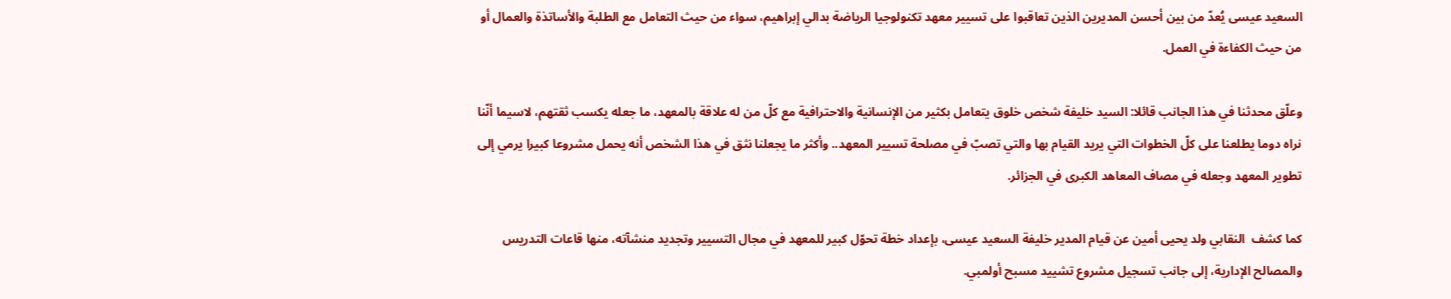السعيد عيسى يُعدّ من بين أحسن المديرين الذين تعاقبوا على تسيير معهد تكنولوجيا الرياضة بدالي إبراهيم، سواء من حيث التعامل مع الطلبة والأساتذة والعمال أو من حيث الكفاءة في العمل.

وعلّق محدثنا في هذا الجانب قائلا: السيد خليفة شخص خلوق يتعامل بكثير من الإنسانية والاحترافية مع كلّ من له علاقة بالمعهد، ما جعله يكسب ثقتهم، لاسيما أنّنا نراه دوما يطلعنا على كلّ الخطوات التي يريد القيام بها والتي تصبّ في مصلحة تسيير المعهد.. وأكثر ما يجعلنا نثق في هذا الشخص أنه يحمل مشروعا كبيرا يرمي إلى تطوير المعهد وجعله في مصاف المعاهد الكبرى في الجزائر.

كما كشف  النقابي ولد يحيى أمين عن قيام المدير خليفة السعيد عيسى، بإعداد خطة تحوّل كبير للمعهد في مجال التسيير وتجديد منشآته، منها قاعات التدريس والمصالح الإدارية، إلى جانب تسجيل مشروع تشييد مسبح أولمبي.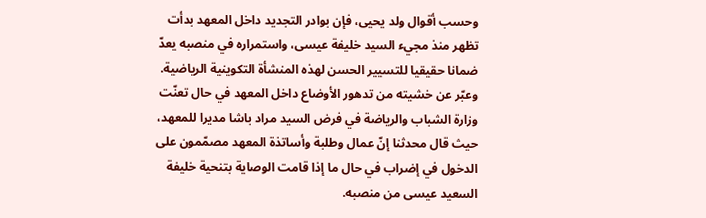وحسب أقوال ولد يحيى، فإن بوادر التجديد داخل المعهد بدأت تظهر منذ مجيء السيد خليفة عيسى، واستمراره في منصبه يعدّ ضمانا حقيقيا للتسيير الحسن لهذه المنشأة التكوينية الرياضية. وعبّر عن خشيته من تدهور الأوضاع داخل المعهد في حال تعنّت وزارة الشباب والرياضة في فرض السيد مراد باشا مديرا للمعهد، حيث قال محدثنا إنّ عمال وطلبة وأساتذة المعهد مصمّمون على الدخول في إضراب في حال ما إذا قامت الوصاية بتنحية خليفة السعيد عيسى من منصبه.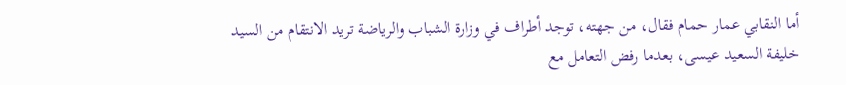أما النقابي عمار حمام فقال، من جهته، توجد أطراف في وزارة الشباب والرياضة تريد الانتقام من السيد خليفة السعيد عيسى، بعدما رفض التعامل مع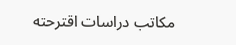مكاتب دراسات اقترحته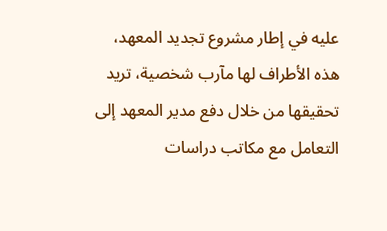عليه في إطار مشروع تجديد المعهد، هذه الأطراف لها مآرب شخصية، تريد تحقيقها من خلال دفع مدير المعهد إلى التعامل مع مكاتب دراسات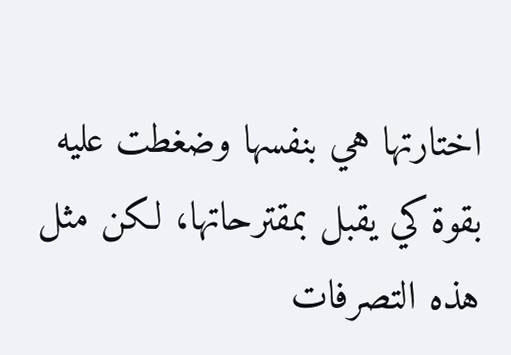اختارتها هي بنفسها وضغطت عليه بقوة كي يقبل بمقترحاتها، لكن مثل هذه التصرفات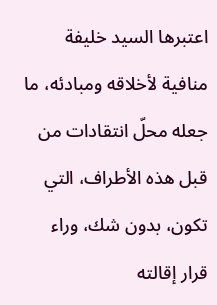اعتبرها السيد خليفة منافية لأخلاقه ومبادئه، ما جعله محلّ انتقادات من قبل هذه الأطراف، التي تكون، بدون شك، وراء قرار إقالته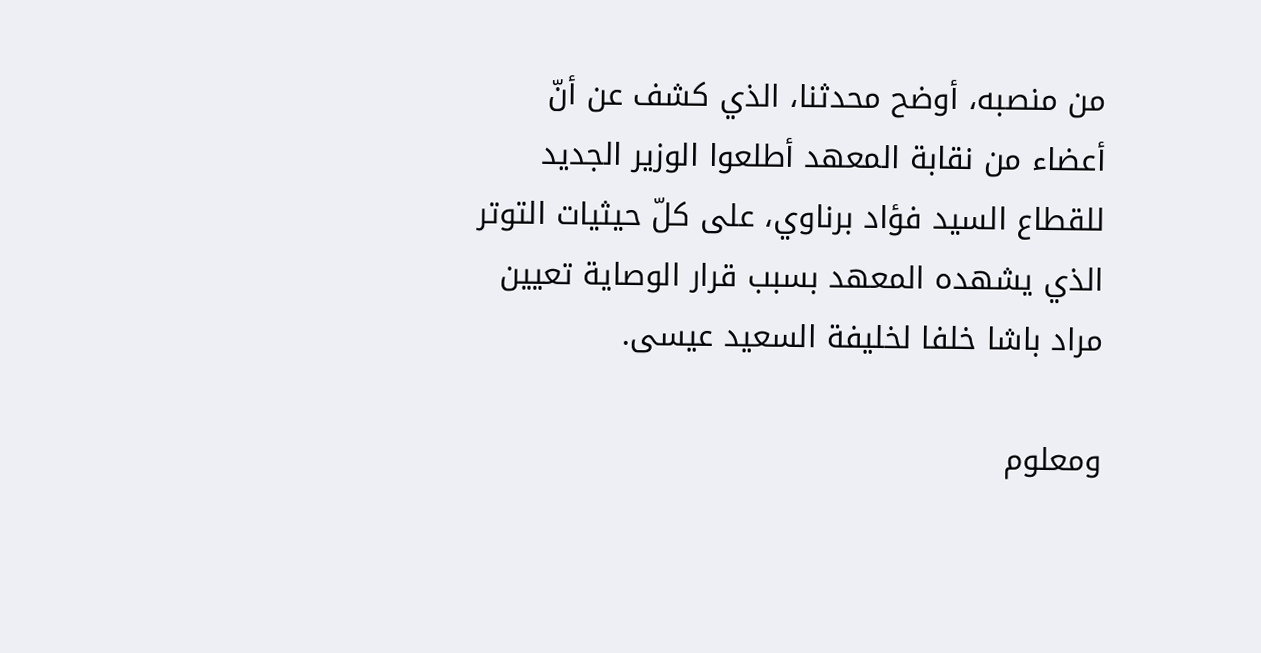من منصبه، أوضح محدثنا، الذي كشف عن أنّ أعضاء من نقابة المعهد أطلعوا الوزير الجديد للقطاع السيد فؤاد برناوي، على كلّ حيثيات التوتر الذي يشهده المعهد بسبب قرار الوصاية تعيين مراد باشا خلفا لخليفة السعيد عيسى.

ومعلوم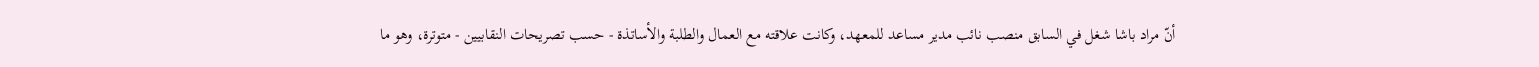أنّ مراد باشا شغل في السابق منصب نائب مدير مساعد للمعهد، وكانت علاقته مع العمال والطلبة والأساتذة - حسب تصريحات النقابيين - متوترة، وهو ما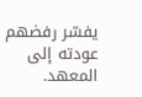يفسّر رفضهم عودته إلى المعهد.